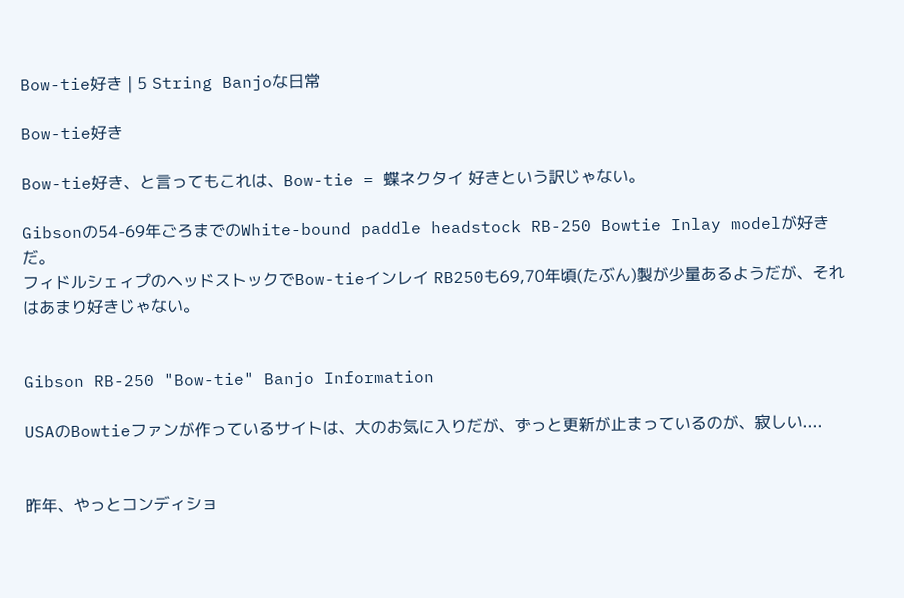Bow-tie好き | 5 String Banjoな日常

Bow-tie好き

Bow-tie好き、と言ってもこれは、Bow-tie = 蝶ネクタイ 好きという訳じゃない。

Gibsonの54-69年ごろまでのWhite-bound paddle headstock RB-250 Bowtie Inlay modelが好きだ。
フィドルシェィプのヘッドストックでBow-tieインレイ RB250も69,70年頃(たぶん)製が少量あるようだが、それはあまり好きじゃない。


Gibson RB-250 "Bow-tie" Banjo Information

USAのBowtieファンが作っているサイトは、大のお気に入りだが、ずっと更新が止まっているのが、寂しい....


昨年、やっとコンディショ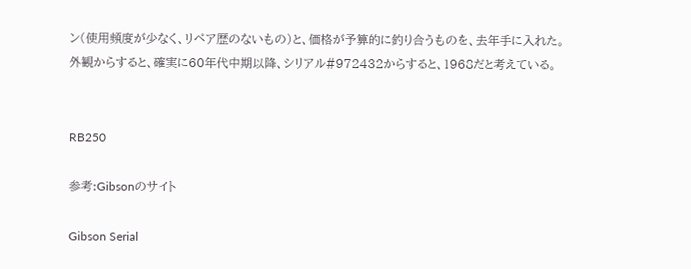ン(使用頻度が少なく、リペア歴のないもの)と、価格が予算的に釣り合うものを、去年手に入れた。
外観からすると、確実に60年代中期以降、シリアル#972432からすると、1968だと考えている。


RB250

参考:Gibsonのサイト

Gibson Serial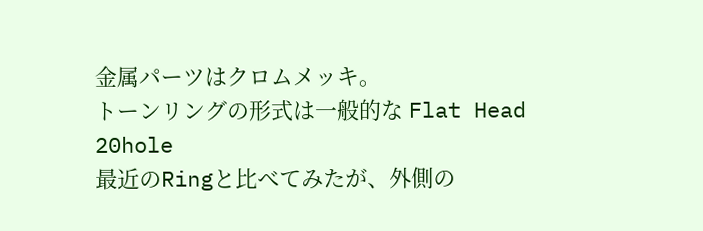金属パーツはクロムメッキ。
トーンリングの形式は一般的な Flat Head 20hole
最近のRingと比べてみたが、外側の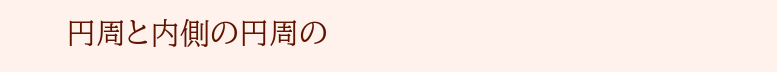円周と内側の円周の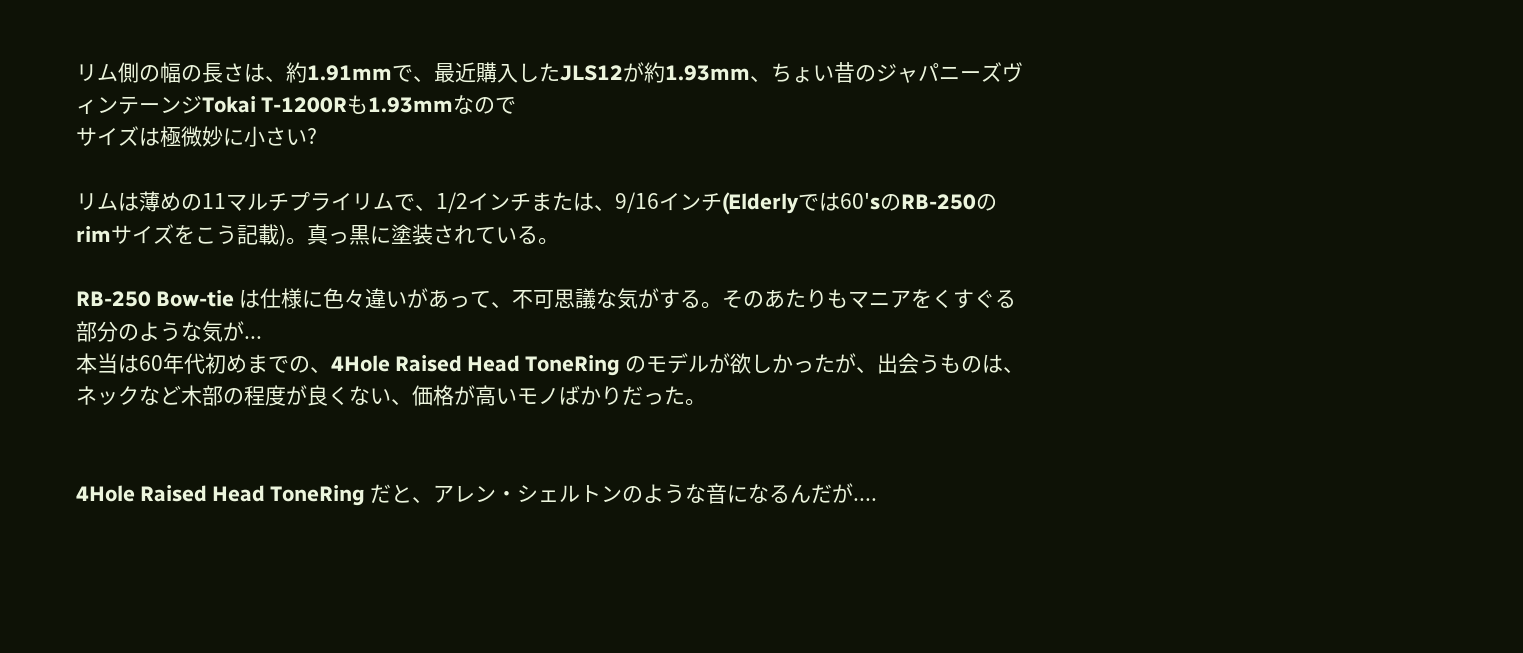リム側の幅の長さは、約1.91mmで、最近購入したJLS12が約1.93mm、ちょい昔のジャパニーズヴィンテーンジTokai T-1200Rも1.93mmなので
サイズは極微妙に小さい?

リムは薄めの11マルチプライリムで、1/2インチまたは、9/16インチ(Elderlyでは60'sのRB-250のrimサイズをこう記載)。真っ黒に塗装されている。

RB-250 Bow-tie は仕様に色々違いがあって、不可思議な気がする。そのあたりもマニアをくすぐる部分のような気が...
本当は60年代初めまでの、4Hole Raised Head ToneRing のモデルが欲しかったが、出会うものは、ネックなど木部の程度が良くない、価格が高いモノばかりだった。


4Hole Raised Head ToneRing だと、アレン・シェルトンのような音になるんだが....